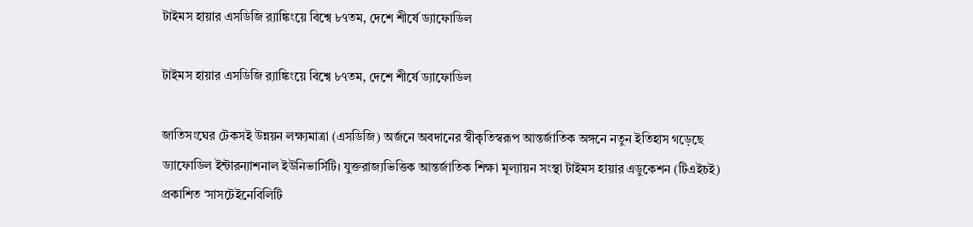টাইমস হায়ার এসডিজি র‍্যাঙ্কিংয়ে বিশ্বে ৮৭তম, দেশে শীর্ষে ড্যাফোডিল

টাইমস হায়ার এসডিজি র‍্যাঙ্কিংয়ে বিশ্বে ৮৭তম, দেশে শীর্ষে ড্যাফোডিল

জাতিসংঘের টেকসই উন্নয়ন লক্ষ্যমাত্রা (এসডিজি) অর্জনে অবদানের স্বীকৃতিস্বরূপ আন্তর্জাতিক অঙ্গনে নতুন ইতিহাস গড়েছে ড্যাফোডিল ইন্টারন্যাশনাল ইউনিভার্সিটি। যুক্তরাজ্যভিত্তিক আন্তর্জাতিক শিক্ষা মূল্যায়ন সংস্থা টাইমস হায়ার এডুকেশন (টিএইচই) প্রকাশিত ‘সাসটেইনেবিলিটি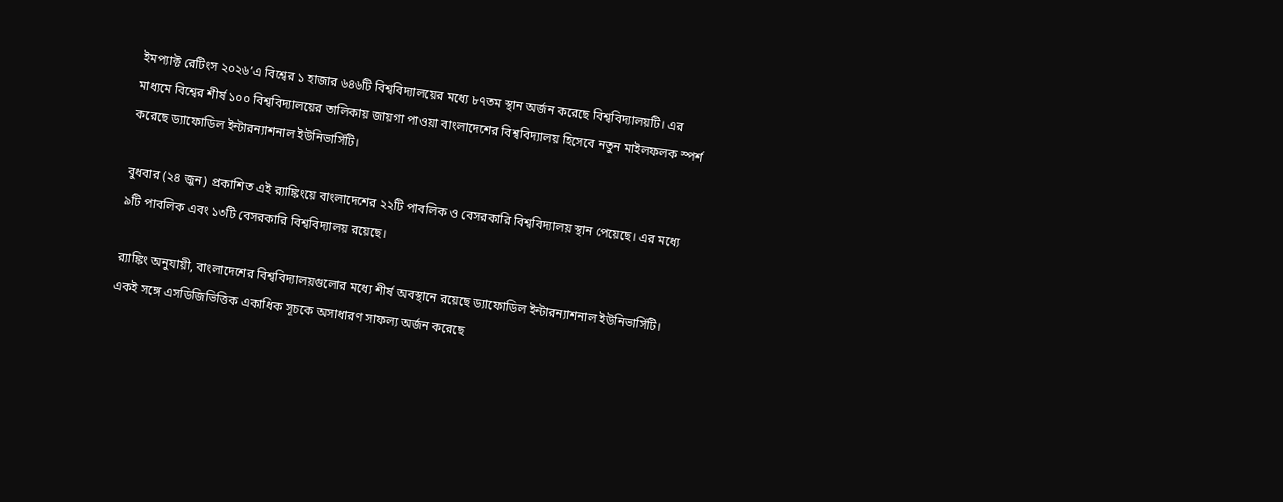ইমপ্যাক্ট রেটিংস ২০২৬’এ বিশ্বের ১ হাজার ৬৪৬টি বিশ্ববিদ্যালয়ের মধ্যে ৮৭তম স্থান অর্জন করেছে বিশ্ববিদ্যালয়টি। এর মাধ্যমে বিশ্বের শীর্ষ ১০০ বিশ্ববিদ্যালয়ের তালিকায় জায়গা পাওয়া বাংলাদেশের বিশ্ববিদ্যালয় হিসেবে নতুন মাইলফলক স্পর্শ করেছে ড্যাফোডিল ইন্টারন্যাশনাল ইউনিভার্সিটি।

বুধবার (২৪ জুন) প্রকাশিত এই র‍্যাঙ্কিংয়ে বাংলাদেশের ২২টি পাবলিক ও বেসরকারি বিশ্ববিদ্যালয় স্থান পেয়েছে। এর মধ্যে ৯টি পাবলিক এবং ১৩টি বেসরকারি বিশ্ববিদ্যালয় রয়েছে।

র‍্যাঙ্কিং অনুযায়ী, বাংলাদেশের বিশ্ববিদ্যালয়গুলোর মধ্যে শীর্ষ অবস্থানে রয়েছে ড্যাফোডিল ইন্টারন্যাশনাল ইউনিভার্সিটি। একই সঙ্গে এসডিজিভিত্তিক একাধিক সূচকে অসাধারণ সাফল্য অর্জন করেছে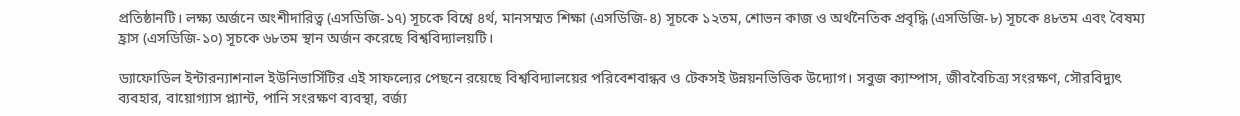প্রতিষ্ঠানটি। লক্ষ্য অর্জনে অংশীদারিত্ব (এসডিজি-১৭) সূচকে বিশ্বে ৪র্থ, মানসম্মত শিক্ষা (এসডিজি-৪) সূচকে ১২তম, শোভন কাজ ও অর্থনৈতিক প্রবৃদ্ধি (এসডিজি-৮) সূচকে ৪৮তম এবং বৈষম্য হ্রাস (এসডিজি-১০) সূচকে ৬৮তম স্থান অর্জন করেছে বিশ্ববিদ্যালয়টি।

ড্যাফোডিল ইন্টারন্যাশনাল ইউনিভার্সিটির এই সাফল্যের পেছনে রয়েছে বিশ্ববিদ্যালয়ের পরিবেশবান্ধব ও টেকসই উন্নয়নভিত্তিক উদ্যোগ। সবুজ ক্যাম্পাস, জীববৈচিত্র্য সংরক্ষণ, সৌরবিদ্যুৎ ব্যবহার, বায়োগ্যাস প্ল্যান্ট, পানি সংরক্ষণ ব্যবস্থা, বর্জ্য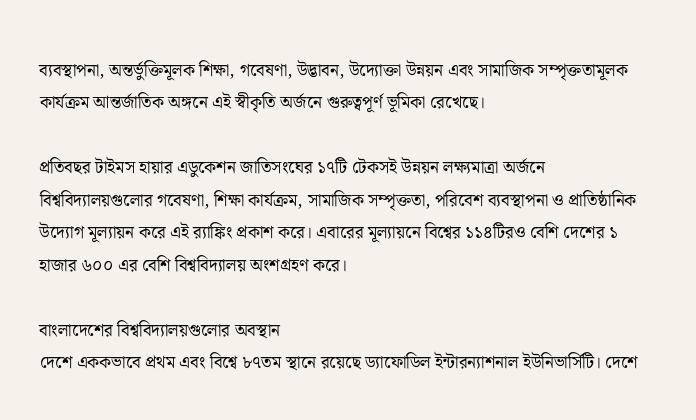ব্যবস্থাপনা, অন্তর্ভুক্তিমূলক শিক্ষা, গবেষণা, উদ্ভাবন, উদ্যোক্তা উন্নয়ন এবং সামাজিক সম্পৃক্ততামূলক কার্যক্রম আন্তর্জাতিক অঙ্গনে এই স্বীকৃতি অর্জনে গুরুত্বপূর্ণ ভূমিকা রেখেছে।

প্রতিবছর টাইমস হায়ার এডুকেশন জাতিসংঘের ১৭টি টেকসই উন্নয়ন লক্ষ্যমাত্রা অর্জনে বিশ্ববিদ্যালয়গুলোর গবেষণা, শিক্ষা কার্যক্রম, সামাজিক সম্পৃক্ততা, পরিবেশ ব্যবস্থাপনা ও প্রাতিষ্ঠানিক উদ্যোগ মূল্যায়ন করে এই র‍্যাঙ্কিং প্রকাশ করে। এবারের মূল্যায়নে বিশ্বের ১১৪টিরও বেশি দেশের ১ হাজার ৬০০ এর বেশি বিশ্ববিদ্যালয় অংশগ্রহণ করে।

বাংলাদেশের বিশ্ববিদ্যালয়গুলোর অবস্থান
দেশে এককভাবে প্রথম এবং বিশ্বে ৮৭তম স্থানে রয়েছে ড্যাফোডিল ইন্টারন্যাশনাল ইউনিভার্সিটি। দেশে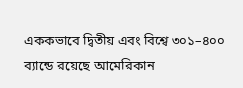এককভাবে দ্বিতীয় এবং বিশ্বে ৩০১–৪০০ ব্যান্ডে রয়েছে আমেরিকান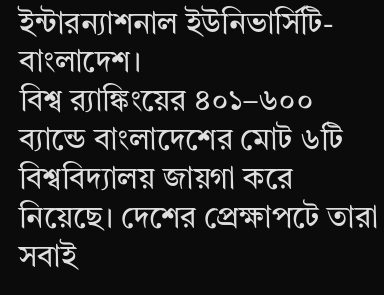ইন্টারন্যাশনাল ইউনিভার্সিটি-বাংলাদেশ।
বিশ্ব র‍্যাঙ্কিংয়ের ৪০১–৬০০ ব্যান্ডে বাংলাদেশের মোট ৬টি বিশ্ববিদ্যালয় জায়গা করে নিয়েছে। দেশের প্রেক্ষাপটে তারা সবাই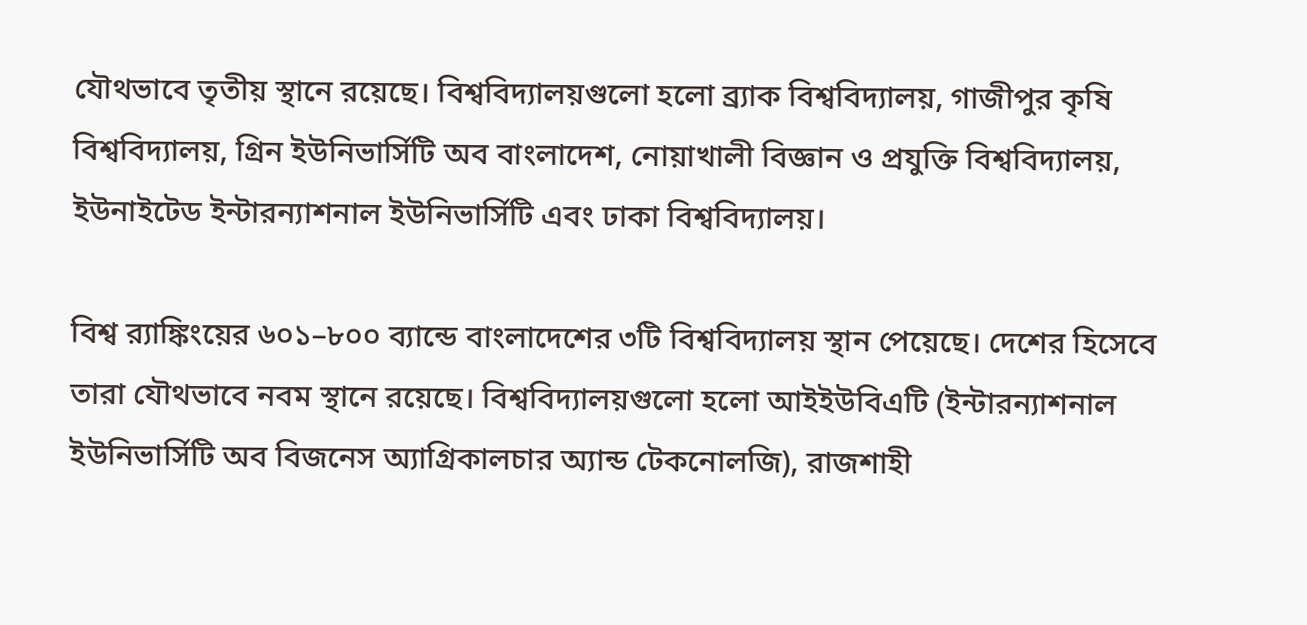যৌথভাবে তৃতীয় স্থানে রয়েছে। বিশ্ববিদ্যালয়গুলো হলো ব্র্যাক বিশ্ববিদ্যালয়, গাজীপুর কৃষি বিশ্ববিদ্যালয়, গ্রিন ইউনিভার্সিটি অব বাংলাদেশ, নোয়াখালী বিজ্ঞান ও প্রযুক্তি বিশ্ববিদ্যালয়, ইউনাইটেড ইন্টারন্যাশনাল ইউনিভার্সিটি এবং ঢাকা বিশ্ববিদ্যালয়।

বিশ্ব র‍্যাঙ্কিংয়ের ৬০১–৮০০ ব্যান্ডে বাংলাদেশের ৩টি বিশ্ববিদ্যালয় স্থান পেয়েছে। দেশের হিসেবে তারা যৌথভাবে নবম স্থানে রয়েছে। বিশ্ববিদ্যালয়গুলো হলো আইইউবিএটি (ইন্টারন্যাশনাল ইউনিভার্সিটি অব বিজনেস অ্যাগ্রিকালচার অ্যান্ড টেকনোলজি), রাজশাহী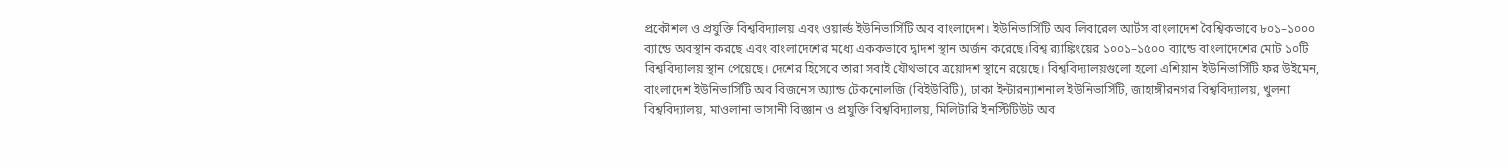প্রকৌশল ও প্রযুক্তি বিশ্ববিদ্যালয় এবং ওয়ার্ল্ড ইউনিভার্সিটি অব বাংলাদেশ। ইউনিভার্সিটি অব লিবারেল আর্টস বাংলাদেশ বৈশ্বিকভাবে ৮০১–১০০০ ব্যান্ডে অবস্থান করছে এবং বাংলাদেশের মধ্যে এককভাবে দ্বাদশ স্থান অর্জন করেছে।বিশ্ব র‍্যাঙ্কিংয়ের ১০০১–১৫০০ ব্যান্ডে বাংলাদেশের মোট ১০টি বিশ্ববিদ্যালয় স্থান পেয়েছে। দেশের হিসেবে তারা সবাই যৌথভাবে ত্রয়োদশ স্থানে রয়েছে। বিশ্ববিদ্যালয়গুলো হলো এশিয়ান ইউনিভার্সিটি ফর উইমেন, বাংলাদেশ ইউনিভার্সিটি অব বিজনেস অ্যান্ড টেকনোলজি (বিইউবিটি), ঢাকা ইন্টারন্যাশনাল ইউনিভার্সিটি, জাহাঙ্গীরনগর বিশ্ববিদ্যালয়, খুলনা বিশ্ববিদ্যালয়, মাওলানা ভাসানী বিজ্ঞান ও প্রযুক্তি বিশ্ববিদ্যালয়, মিলিটারি ইনস্টিটিউট অব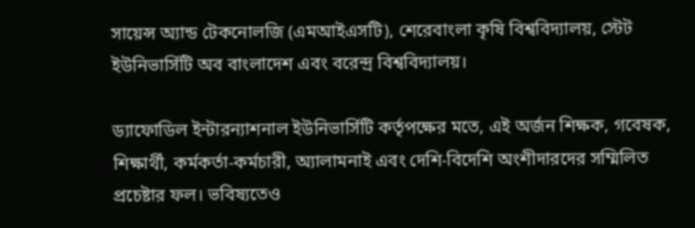সায়েন্স অ্যান্ড টেকনোলজি (এমআইএসটি), শেরেবাংলা কৃষি বিশ্ববিদ্যালয়, স্টেট ইউনিভার্সিটি অব বাংলাদেশ এবং বরেন্দ্র বিশ্ববিদ্যালয়।

ড্যাফোডিল ইন্টারন্যাশনাল ইউনিভার্সিটি কর্তৃপক্ষের মতে, এই অর্জন শিক্ষক, গবেষক, শিক্ষার্থী, কর্মকর্তা-কর্মচারী, অ্যালামনাই এবং দেশি-বিদেশি অংশীদারদের সম্মিলিত প্রচেষ্টার ফল। ভবিষ্যতেও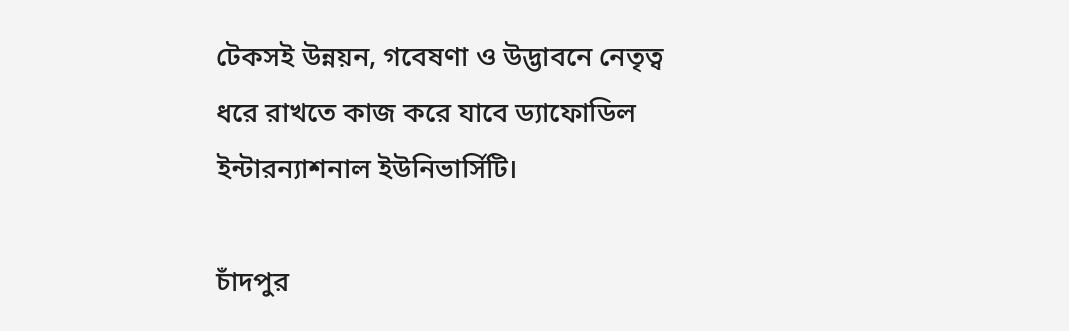টেকসই উন্নয়ন, গবেষণা ও উদ্ভাবনে নেতৃত্ব ধরে রাখতে কাজ করে যাবে ড্যাফোডিল ইন্টারন্যাশনাল ইউনিভার্সিটি।

চাঁদপুর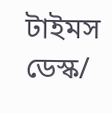টাইমস ডেস্ক/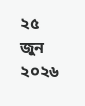২৫ জুন ২০২৬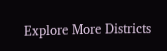Explore More Districts